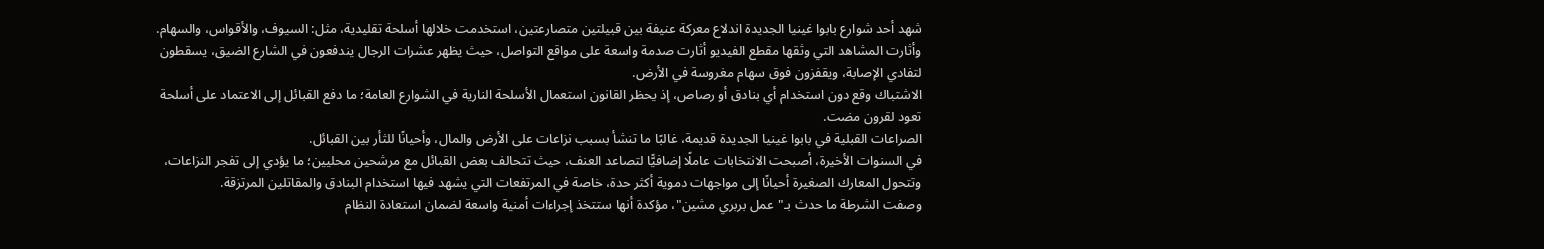شهد أحد شوارع بابوا غينيا الجديدة اندلاع معركة عنيفة بين قبيلتين متصارعتين، استخدمت خلالها أسلحة تقليدية، مثل: السيوف، والأقواس، والسهام.
وأثارت المشاهد التي وثقها مقطع الفيديو أثارت صدمة واسعة على مواقع التواصل، حيث يظهر عشرات الرجال يندفعون في الشارع الضيق، يسقطون لتفادي الإصابة، ويقفزون فوق سهام مغروسة في الأرض.
الاشتباك وقع دون استخدام أي بنادق أو رصاص، إذ يحظر القانون استعمال الأسلحة النارية في الشوارع العامة؛ ما دفع القبائل إلى الاعتماد على أسلحة تعود لقرون مضت.
الصراعات القبلية في بابوا غينيا الجديدة قديمة، غالبًا ما تنشأ بسبب نزاعات على الأرض والمال، وأحيانًا للثأر بين القبائل.
في السنوات الأخيرة، أصبحت الانتخابات عاملًا إضافيًّا لتصاعد العنف، حيث تتحالف بعض القبائل مع مرشحين محليين؛ ما يؤدي إلى تفجر النزاعات، وتتحول المعارك الصغيرة أحيانًا إلى مواجهات دموية أكثر حدة، خاصة في المرتفعات التي يشهد فيها استخدام البنادق والمقاتلين المرتزقة.
وصفت الشرطة ما حدث بـ"عمل بربري مشين"، مؤكدة أنها ستتخذ إجراءات أمنية واسعة لضمان استعادة النظام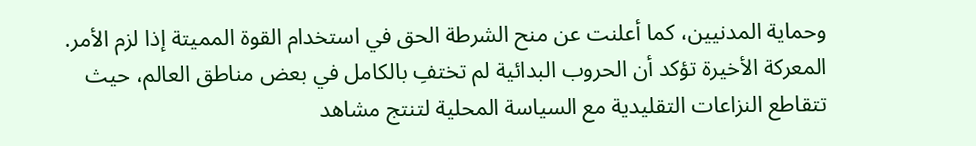وحماية المدنيين، كما أعلنت عن منح الشرطة الحق في استخدام القوة المميتة إذا لزم الأمر.
المعركة الأخيرة تؤكد أن الحروب البدائية لم تختفِ بالكامل في بعض مناطق العالم، حيث تتقاطع النزاعات التقليدية مع السياسة المحلية لتنتج مشاهد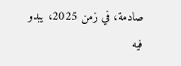صادمة، في زمن 2025، يبدو فيه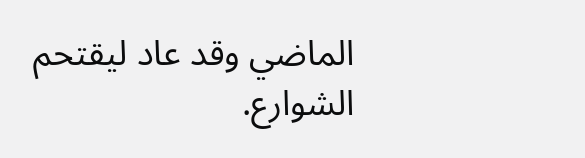الماضي وقد عاد ليقتحم الشوارع.